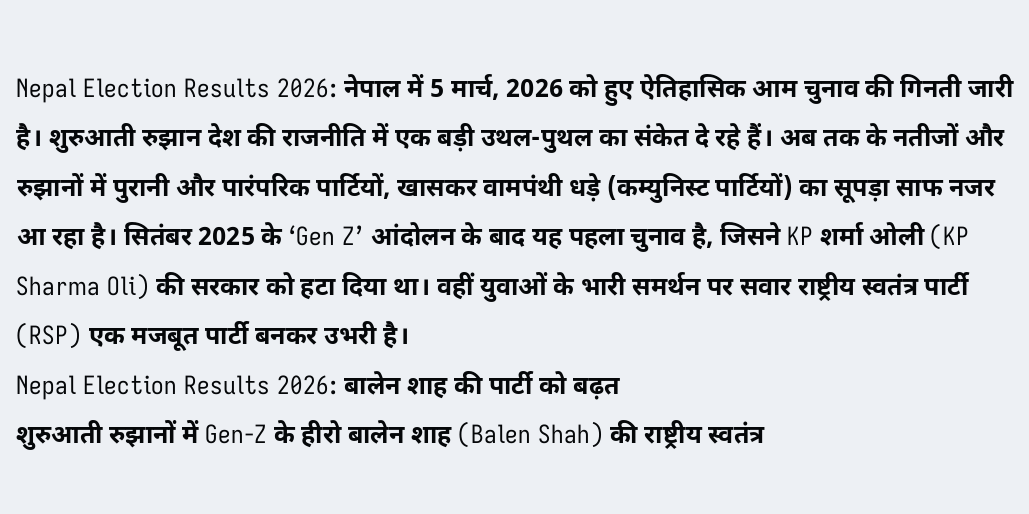Nepal Election Results 2026: नेपाल में 5 मार्च, 2026 को हुए ऐतिहासिक आम चुनाव की गिनती जारी है। शुरुआती रुझान देश की राजनीति में एक बड़ी उथल-पुथल का संकेत दे रहे हैं। अब तक के नतीजों और रुझानों में पुरानी और पारंपरिक पार्टियों, खासकर वामपंथी धड़े (कम्युनिस्ट पार्टियों) का सूपड़ा साफ नजर आ रहा है। सितंबर 2025 के ‘Gen Z’ आंदोलन के बाद यह पहला चुनाव है, जिसने KP शर्मा ओली (KP Sharma Oli) की सरकार को हटा दिया था। वहीं युवाओं के भारी समर्थन पर सवार राष्ट्रीय स्वतंत्र पार्टी (RSP) एक मजबूत पार्टी बनकर उभरी है।
Nepal Election Results 2026: बालेन शाह की पार्टी को बढ़त
शुरुआती रुझानों में Gen-Z के हीरो बालेन शाह (Balen Shah) की राष्ट्रीय स्वतंत्र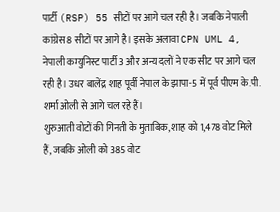पार्टी (RSP) 55 सीटों पर आगे चल रही है। जबकि नेपाली कांग्रेस 8 सीटों पर आगे है। इसके अलावा CPN UML 4, नेपाली कम्युनिस्ट पार्टी 3 और अन्य दलों ने एक सीट पर आगे चल रही है। उधर बालेंद्र शाह पूर्वी नेपाल के झापा-5 में पूर्व पीएम के.पी. शर्मा ओली से आगे चल रहे हैं।
शुरुआती वोटों की गिनती के मुताबिक, शाह को 1,478 वोट मिले हैं, जबकि ओली को 385 वोट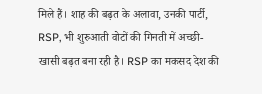मिले हैं। शाह की बढ़त के अलावा, उनकी पार्टी, RSP, भी शुरुआती वोटों की गिनती में अच्छी-खासी बढ़त बना रही है। RSP का मकसद देश की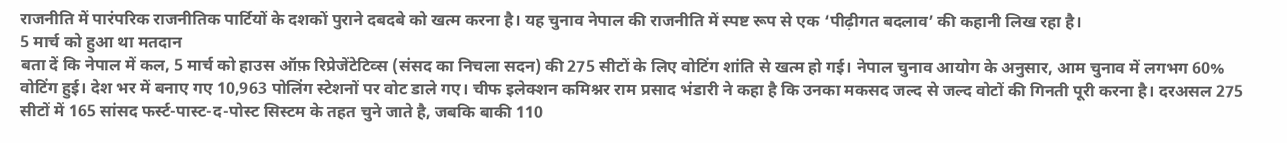राजनीति में पारंपरिक राजनीतिक पार्टियों के दशकों पुराने दबदबे को खत्म करना है। यह चुनाव नेपाल की राजनीति में स्पष्ट रूप से एक ‘पीढ़ीगत बदलाव’ की कहानी लिख रहा है।
5 मार्च को हुआ था मतदान
बता दें कि नेपाल में कल, 5 मार्च को हाउस ऑफ़ रिप्रेजेंटेटिव्स (संसद का निचला सदन) की 275 सीटों के लिए वोटिंग शांति से खत्म हो गई। नेपाल चुनाव आयोग के अनुसार, आम चुनाव में लगभग 60% वोटिंग हुई। देश भर में बनाए गए 10,963 पोलिंग स्टेशनों पर वोट डाले गए। चीफ इलेक्शन कमिश्नर राम प्रसाद भंडारी ने कहा है कि उनका मकसद जल्द से जल्द वोटों की गिनती पूरी करना है। दरअसल 275 सीटों में 165 सांसद फर्स्ट-पास्ट-द-पोस्ट सिस्टम के तहत चुने जाते है, जबकि बाकी 110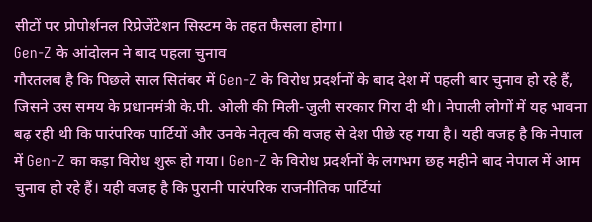सीटों पर प्रोपोर्शनल रिप्रेजेंटेशन सिस्टम के तहत फैसला होगा।
Gen-Z के आंदोलन ने बाद पहला चुनाव
गौरतलब है कि पिछले साल सितंबर में Gen-Z के विरोध प्रदर्शनों के बाद देश में पहली बार चुनाव हो रहे हैं, जिसने उस समय के प्रधानमंत्री के.पी. ओली की मिली-जुली सरकार गिरा दी थी। नेपाली लोगों में यह भावना बढ़ रही थी कि पारंपरिक पार्टियों और उनके नेतृत्व की वजह से देश पीछे रह गया है। यही वजह है कि नेपाल में Gen-Z का कड़ा विरोध शुरू हो गया। Gen-Z के विरोध प्रदर्शनों के लगभग छह महीने बाद नेपाल में आम चुनाव हो रहे हैं। यही वजह है कि पुरानी पारंपरिक राजनीतिक पार्टियां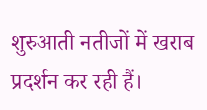शुरुआती नतीजों में खराब प्रदर्शन कर रही हैं।